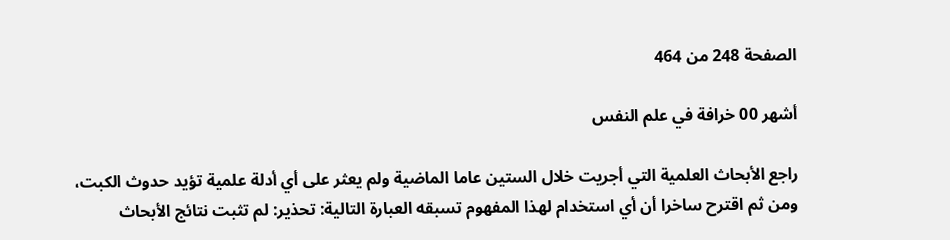الصفحة 248 من 464

أشهر 00 خرافة في علم النفس

راجع الأبحاث العلمية التي أجريت خلال الستين عاما الماضية ولم يعثر على أي أدلة علمية تؤيد حدوث الكبت، ومن ثم اقترح ساخرا أن أي استخدام لهذا المفهوم تسبقه العبارة التالية: تحذير: لم تثبت نتائج الأبحاث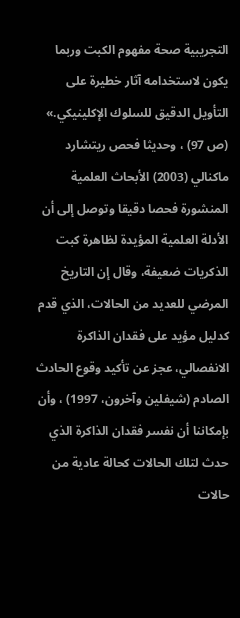التجريبية صحة مفهوم الكبت وربما يكون لاستخدامه آثار خطيرة على التأويل الدقيق للسلوك الإكلينيكي.» (ص 97) ، وحديثا فحص ريتشارد ماكنالي (2003) الأبحاث العلمية المنشورة فحصا دقيقا وتوصل إلى أن الأدلة العلمية المؤيدة لظاهرة كبت الذكريات ضعيفة، وقال إن التاريخ المرضي للعديد من الحالات، الذي قدم كدليل مؤيد على فقدان الذاكرة الانفصالي، عجز عن تأكيد وقوع الحادث الصادم (شيفلين وآخرون، 1997) ، وأن بإمكاننا أن نفسر فقدان الذاكرة الذي حدث لتلك الحالات كحالة عادية من حالات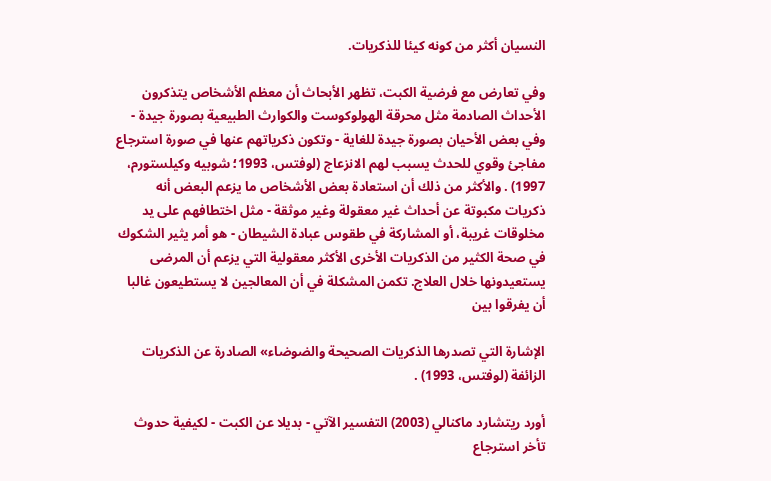النسيان أكثر من كونه كيئا للذكريات.

وفي تعارض مع فرضية الكبت، تظهر الأبحاث أن معظم الأشخاص يتذكرون الأحداث الصادمة مثل محرقة الهولوكوست والكوارث الطبيعية بصورة جيدة - وفي بعض الأحيان بصورة جيدة للغاية - وتكون ذكرياتهم عنها في صورة استرجاع مفاجئ وقوي للحدث يسبب لهم الانزعاج (لوفتس، 1993؛ شوبيه وكيلستورم، 1997) . والأكثر من ذلك أن استعادة بعض الأشخاص ما يزعم البعض أنه ذكريات مكبوتة عن أحداث غير معقولة وغير موثقة - مثل اختطافهم على يد مخلوقات غريبة، أو المشاركة في طقوس عبادة الشيطان - هو أمر يثير الشكوك في صحة الكثير من الذكريات الأخرى الأكثر معقولية التي يزعم أن المرضى يستعيدونها خلال العلاج. تكمن المشكلة في أن المعالجين لا يستطيعون غالبا أن يفرقوا بين

الإشارة التي تصدرها الذكريات الصحيحة والضوضاء» الصادرة عن الذكريات الزائفة (لوفتس، 1993) .

أورد ريتشارد ماكنالي (2003) التفسير الآتي - بديلا عن الكبت - لكيفية حدوث تأخر استرجاع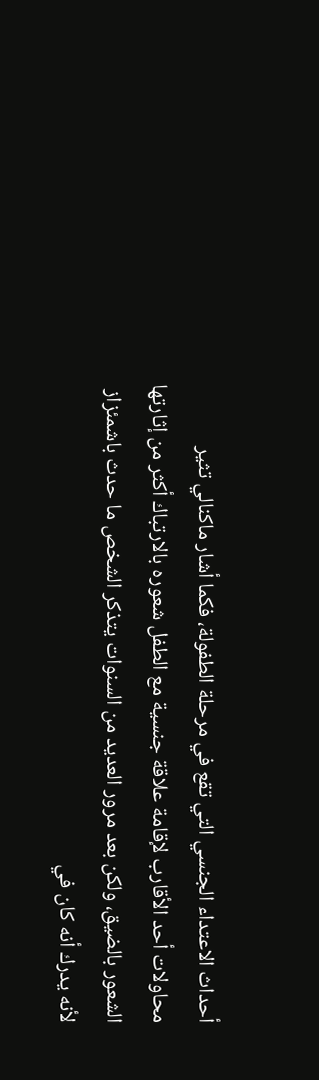أحداث الاعتداء الجنسي التي تقع في مرحلة الطفولة، فكما أشار ماكنالي تثير محاولات أحد الأقارب لإقامة علاقة جنسية مع الطفل شعوره بالارتباك أكثر من إثارتها الشعور بالضيق، ولكن بعد مرور العديد من السنوات يتذكر الشخص ما حدث باشمئزاز لأنه يدرك أنه كان في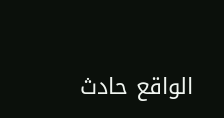الواقع حادث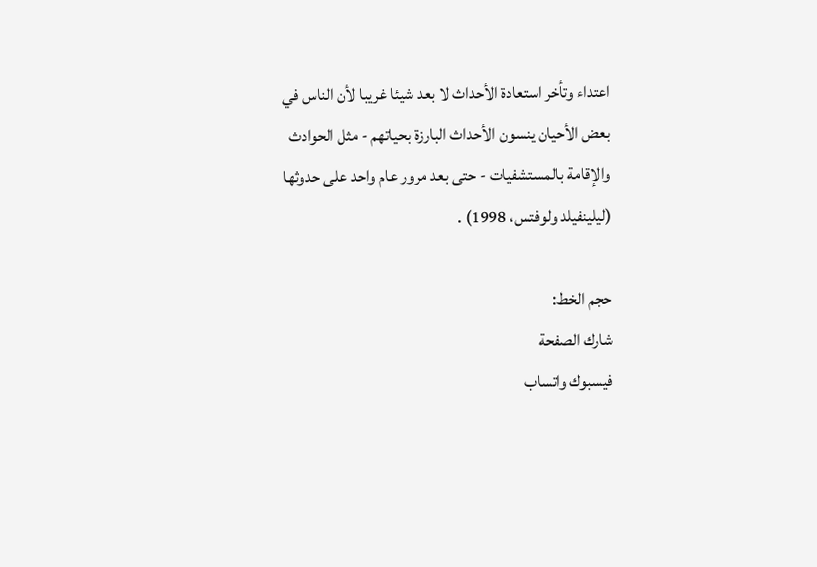اعتداء وتأخر استعادة الأحداث لا بعد شيئا غريبا لأن الناس في بعض الأحيان ينسون الأحداث البارزة بحياتهم - مثل الحوادث والإقامة بالمستشفيات - حتى بعد مرور عام واحد على حدوثها (ليلينفيلد ولوفتس، 1998) .

حجم الخط:
شارك الصفحة
فيسبوك واتساب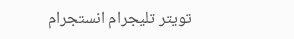تويتر تليجرام انستجرام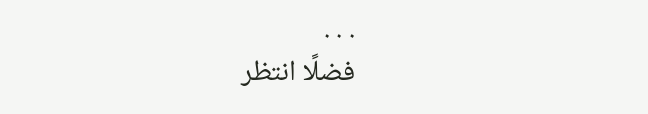. . .
فضلًا انتظر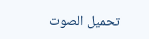تحميل الصوت